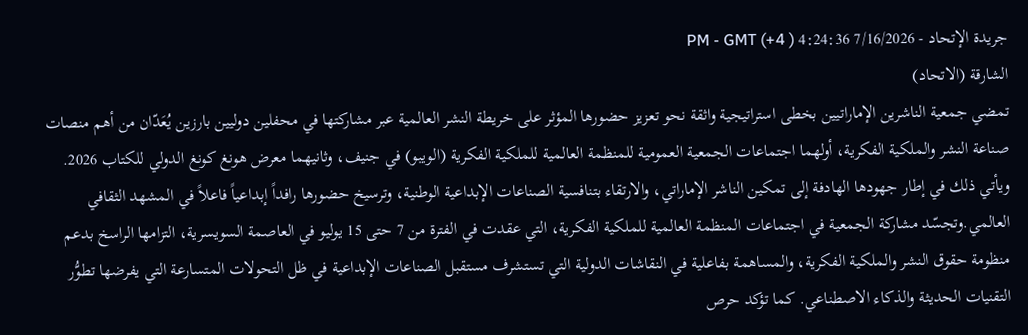جريدة الإتحاد - 7/16/2026 4:24:36 PM - GMT (+4 )
الشارقة (الاتحاد)
تمضي جمعية الناشرين الإماراتيين بخطى استراتيجية واثقة نحو تعزيز حضورها المؤثر على خريطة النشر العالمية عبر مشاركتها في محفلين دوليين بارزين يُعَدّان من أهم منصات صناعة النشر والملكية الفكرية، أولهما اجتماعات الجمعية العمومية للمنظمة العالمية للملكية الفكرية (الويبو) في جنيف، وثانيهما معرض هونغ كونغ الدولي للكتاب 2026. ويأتي ذلك في إطار جهودها الهادفة إلى تمكين الناشر الإماراتي، والارتقاء بتنافسية الصناعات الإبداعية الوطنية، وترسيخ حضورها رافداً إبداعياً فاعلاً في المشهد الثقافي العالمي.وتجسّد مشاركة الجمعية في اجتماعات المنظمة العالمية للملكية الفكرية، التي عقدت في الفترة من 7 حتى 15 يوليو في العاصمة السويسرية، التزامها الراسخ بدعم منظومة حقوق النشر والملكية الفكرية، والمساهمة بفاعلية في النقاشات الدولية التي تستشرف مستقبل الصناعات الإبداعية في ظل التحولات المتسارعة التي يفرضها تطوُّر التقنيات الحديثة والذكاء الاصطناعي. كما تؤكد حرص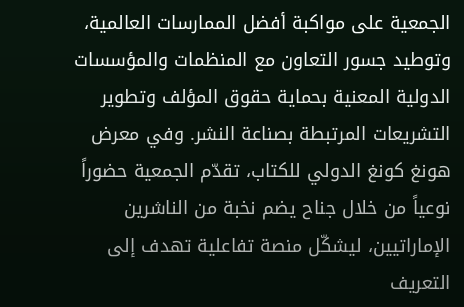الجمعية على مواكبة أفضل الممارسات العالمية، وتوطيد جسور التعاون مع المنظمات والمؤسسات الدولية المعنية بحماية حقوق المؤلف وتطوير التشريعات المرتبطة بصناعة النشر. وفي معرض هونغ كونغ الدولي للكتاب، تقدّم الجمعية حضوراً نوعياً من خلال جناح يضم نخبة من الناشرين الإماراتيين، ليشكّل منصة تفاعلية تهدف إلى التعريف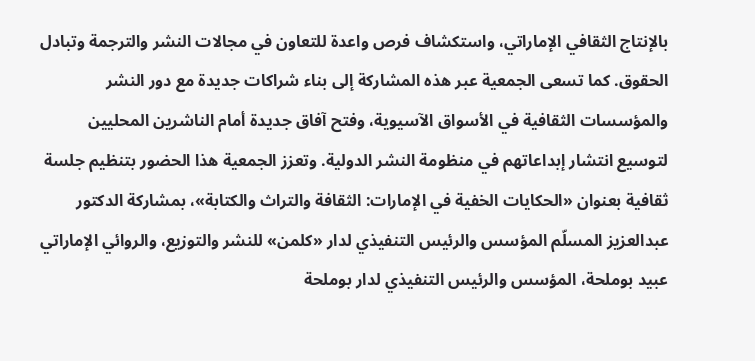بالإنتاج الثقافي الإماراتي، واستكشاف فرص واعدة للتعاون في مجالات النشر والترجمة وتبادل الحقوق. كما تسعى الجمعية عبر هذه المشاركة إلى بناء شراكات جديدة مع دور النشر والمؤسسات الثقافية في الأسواق الآسيوية، وفتح آفاق جديدة أمام الناشرين المحليين لتوسيع انتشار إبداعاتهم في منظومة النشر الدولية. وتعزز الجمعية هذا الحضور بتنظيم جلسة ثقافية بعنوان «الحكايات الخفية في الإمارات: الثقافة والتراث والكتابة»، بمشاركة الدكتور عبدالعزيز المسلّم المؤسس والرئيس التنفيذي لدار «كلمن» للنشر والتوزيع، والروائي الإماراتي عبيد بوملحة، المؤسس والرئيس التنفيذي لدار بوملحة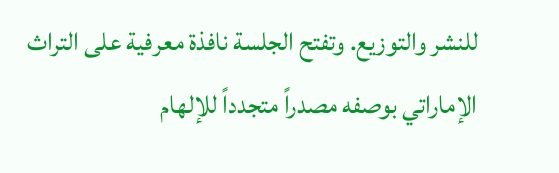للنشر والتوزيع. وتفتح الجلسة نافذة معرفية على التراث الإماراتي بوصفه مصدراً متجدداً للإلهام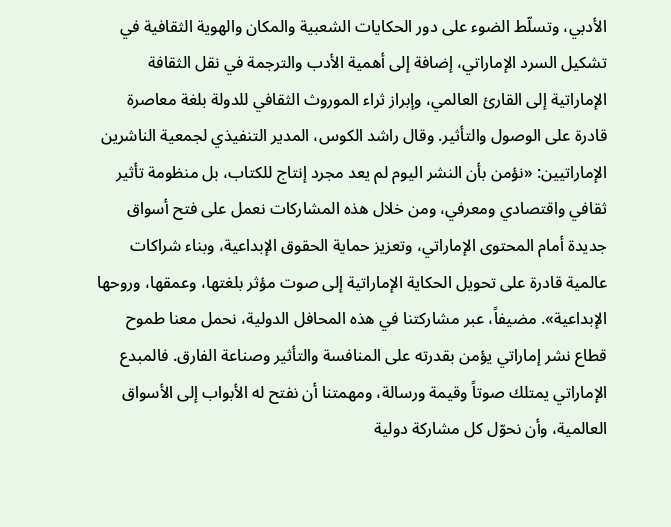الأدبي، وتسلّط الضوء على دور الحكايات الشعبية والمكان والهوية الثقافية في تشكيل السرد الإماراتي، إضافة إلى أهمية الأدب والترجمة في نقل الثقافة الإماراتية إلى القارئ العالمي، وإبراز ثراء الموروث الثقافي للدولة بلغة معاصرة قادرة على الوصول والتأثير. وقال راشد الكوس، المدير التنفيذي لجمعية الناشرين الإماراتيين: «نؤمن بأن النشر اليوم لم يعد مجرد إنتاج للكتاب، بل منظومة تأثير ثقافي واقتصادي ومعرفي، ومن خلال هذه المشاركات نعمل على فتح أسواق جديدة أمام المحتوى الإماراتي، وتعزيز حماية الحقوق الإبداعية، وبناء شراكات عالمية قادرة على تحويل الحكاية الإماراتية إلى صوت مؤثر بلغتها، وعمقها، وروحها الإبداعية». مضيفاً، عبر مشاركتنا في هذه المحافل الدولية، نحمل معنا طموح قطاع نشر إماراتي يؤمن بقدرته على المنافسة والتأثير وصناعة الفارق. فالمبدع الإماراتي يمتلك صوتاً وقيمة ورسالة، ومهمتنا أن نفتح له الأبواب إلى الأسواق العالمية، وأن نحوّل كل مشاركة دولية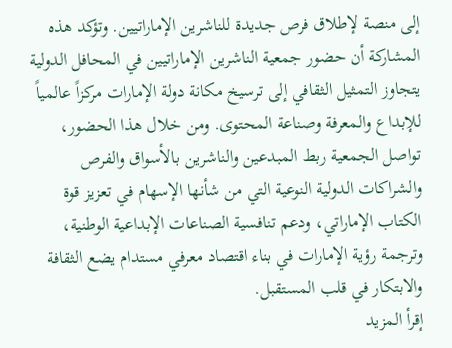إلى منصة لإطلاق فرص جديدة للناشرين الإماراتيين. وتؤكد هذه المشاركة أن حضور جمعية الناشرين الإماراتيين في المحافل الدولية يتجاوز التمثيل الثقافي إلى ترسيخ مكانة دولة الإمارات مركزاً عالمياً للإبداع والمعرفة وصناعة المحتوى. ومن خلال هذا الحضور، تواصل الجمعية ربط المبدعين والناشرين بالأسواق والفرص والشراكات الدولية النوعية التي من شأنها الإسهام في تعزيز قوة الكتاب الإماراتي، ودعم تنافسية الصناعات الإبداعية الوطنية، وترجمة رؤية الإمارات في بناء اقتصاد معرفي مستدام يضع الثقافة والابتكار في قلب المستقبل.
إقرأ المزيد